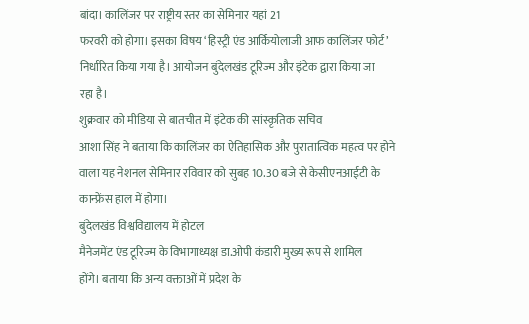बांदा। कालिंजर पर राष्ट्रीय स्तर का सेमिनार यहां 21
फरवरी को होगा। इसका विषय ‘हिस्ट्री एंड आर्कियोलाजी आफ कालिंजर फोर्ट’
निर्धारित किया गया है। आयोजन बुंदेलखंड टूरिज्म और इंटेक द्वारा किया जा
रहा है।
शुक्रवार को मीडिया से बातचीत में इंटेक की सांस्कृतिक सचिव
आशा सिंह ने बताया कि कालिंजर का ऐतिहासिक और पुरातात्विक महत्व पर होने
वाला यह नेशनल सेमिनार रविवार को सुबह 10.30 बजे से केसीएनआईटी के
कान्फ्रेंस हाल में होगा।
बुंदेलखंड विश्वविद्यालय में होटल
मैनेजमेंट एंड टूरिज्म के विभागाध्यक्ष डा.ओपी कंडारी मुख्य रूप से शामिल
होंगे। बताया कि अन्य वक्ताओं में प्रदेश के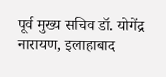पूर्व मुख्य सचिव डॉ. योगेंद्र
नारायण, इलाहाबाद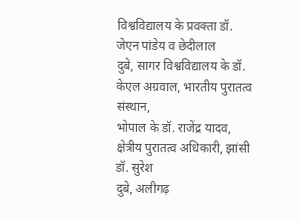विश्वविद्यालय के प्रवक्ता डॉ. जेएन पांडेय व छेदीलाल
दुबे, सागर विश्वविद्यालय के डॉ. केएल अग्रवाल, भारतीय पुरातत्व संस्थान,
भोपाल के डॉ. राजेंद्र यादव, क्षेत्रीय पुरातत्व अधिकारी, झांसी डॉ. सुरेश
दुबे, अलीगढ़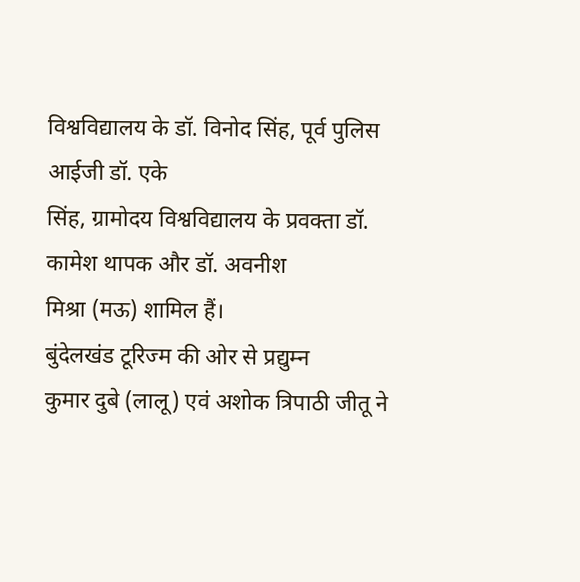विश्वविद्यालय के डॉ. विनोद सिंह, पूर्व पुलिस आईजी डॉ. एके
सिंह, ग्रामोदय विश्वविद्यालय के प्रवक्ता डॉ. कामेश थापक और डॉ. अवनीश
मिश्रा (मऊ) शामिल हैं।
बुंदेलखंड टूरिज्म की ओर से प्रद्युम्न
कुमार दुबे (लालू) एवं अशोक त्रिपाठी जीतू ने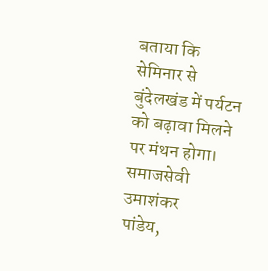बताया कि सेमिनार से
बुंदेलखंड में पर्यटन को बढ़ावा मिलने पर मंथन होगा। समाजसेवी उमाशंकर
पांडेय,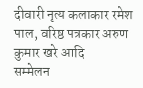दीवारी नृत्य कलाकार रमेश पाल, वरिष्ठ पत्रकार अरुण कुमार खरे आदि
सम्मेलन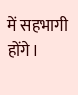में सहभागी होंगे।